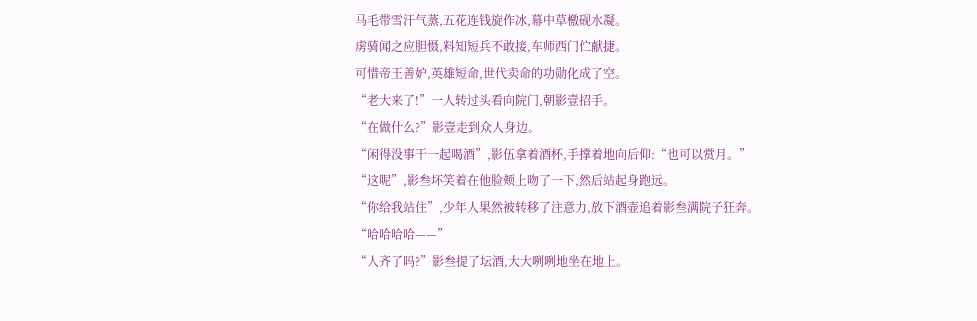马毛带雪汗气蒸,五花连钱旋作冰,幕中草檄砚水凝。
虏骑闻之应胆慑,料知短兵不敢接,车师西门伫献捷。
可惜帝王善妒,英雄短命,世代卖命的功勋化成了空。
“老大来了!”一人转过头看向院门,朝影壹招手。
“在做什么?”影壹走到众人身边。
“闲得没事干一起喝酒”,影伍拿着酒杯,手撑着地向后仰:“也可以赏月。”
“这呢”,影叁坏笑着在他脸颊上吻了一下,然后站起身跑远。
“你给我站住”,少年人果然被转移了注意力,放下酒壶追着影叁满院子狂奔。
“哈哈哈哈——”
“人齐了吗?”影叁提了坛酒,大大咧咧地坐在地上。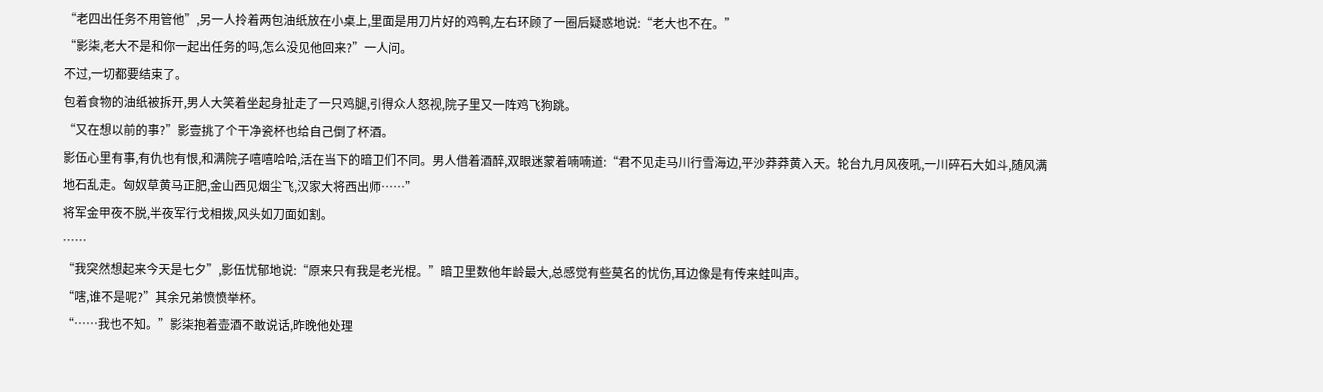“老四出任务不用管他”,另一人拎着两包油纸放在小桌上,里面是用刀片好的鸡鸭,左右环顾了一圈后疑惑地说:“老大也不在。”
“影柒,老大不是和你一起出任务的吗,怎么没见他回来?”一人问。
不过,一切都要结束了。
包着食物的油纸被拆开,男人大笑着坐起身扯走了一只鸡腿,引得众人怒视,院子里又一阵鸡飞狗跳。
“又在想以前的事?”影壹挑了个干净瓷杯也给自己倒了杯酒。
影伍心里有事,有仇也有恨,和满院子嘻嘻哈哈,活在当下的暗卫们不同。男人借着酒醉,双眼迷蒙着喃喃道:“君不见走马川行雪海边,平沙莽莽黄入天。轮台九月风夜吼,一川碎石大如斗,随风满地石乱走。匈奴草黄马正肥,金山西见烟尘飞,汉家大将西出师……”
将军金甲夜不脱,半夜军行戈相拨,风头如刀面如割。
……
“我突然想起来今天是七夕”,影伍忧郁地说:“原来只有我是老光棍。”暗卫里数他年龄最大,总感觉有些莫名的忧伤,耳边像是有传来蛙叫声。
“嗐,谁不是呢?”其余兄弟愤愤举杯。
“……我也不知。”影柒抱着壶酒不敢说话,昨晚他处理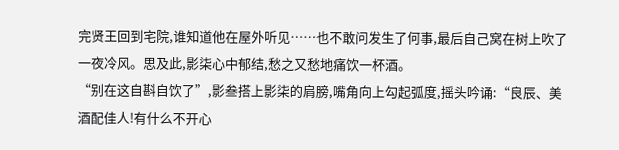完贤王回到宅院,谁知道他在屋外听见……也不敢问发生了何事,最后自己窝在树上吹了一夜冷风。思及此,影柒心中郁结,愁之又愁地痛饮一杯酒。
“别在这自斟自饮了”,影叁搭上影柒的肩膀,嘴角向上勾起弧度,摇头吟诵:“良辰、美酒配佳人!有什么不开心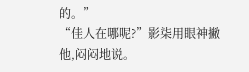的。”
“佳人在哪呢?”影柒用眼神撇他,闷闷地说。